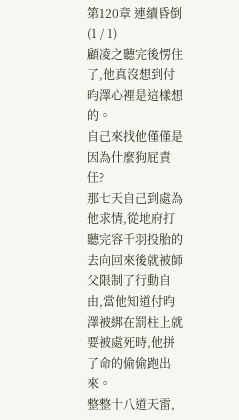第120章 連續昏倒(1 / 1)
顧凌之聽完後愣住了,他真沒想到付昀澤心裡是這樣想的。
自己來找他僅僅是因為什麼狗屁責任?
那七天自己到處為他求情,從地府打聽完容千羽投胎的去向回來後就被師父限制了行動自由,當他知道付昀澤被綁在罰柱上就要被處死時,他拼了命的偷偷跑出來。
整整十八道天雷,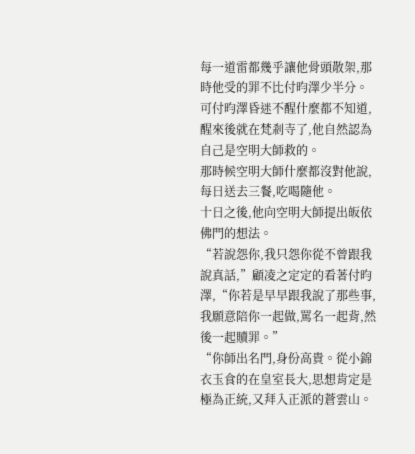每一道雷都幾乎讓他骨頭散架,那時他受的罪不比付昀澤少半分。
可付昀澤昏迷不醒什麼都不知道,醒來後就在梵剎寺了,他自然認為自己是空明大師救的。
那時候空明大師什麼都沒對他說,每日送去三餐,吃喝隨他。
十日之後,他向空明大師提出皈依佛門的想法。
“若說怨你,我只怨你從不曾跟我說真話,”顧凌之定定的看著付昀澤,“你若是早早跟我說了那些事,我願意陪你一起做,罵名一起背,然後一起贖罪。”
“你師出名門,身份高貴。從小錦衣玉食的在皇室長大,思想肯定是極為正統,又拜入正派的蒼雲山。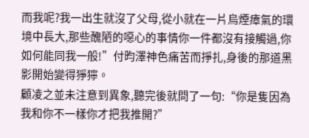而我呢?我一出生就沒了父母,從小就在一片烏煙瘴氣的環境中長大,那些醜陋的噁心的事情你一件都沒有接觸過,你如何能同我一般!”付昀澤神色痛苦而掙扎,身後的那道黑影開始變得猙獰。
顧凌之並未注意到異象,聽完後就問了一句:“你是隻因為我和你不一樣你才把我推開?”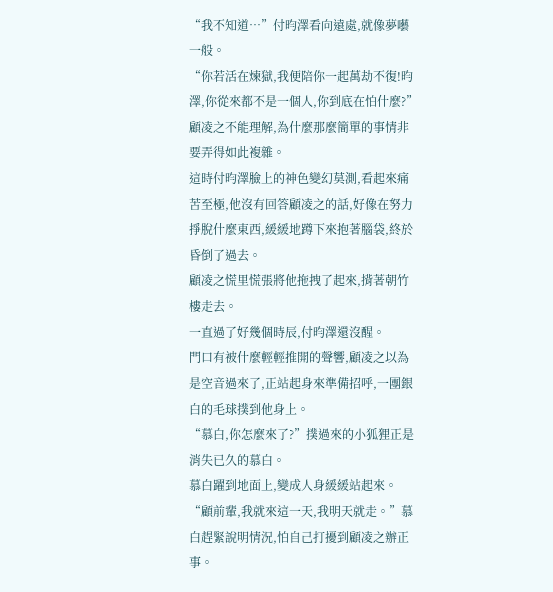“我不知道…”付昀澤看向遠處,就像夢囈一般。
“你若活在煉獄,我便陪你一起萬劫不復!昀澤,你從來都不是一個人,你到底在怕什麼?”顧凌之不能理解,為什麼那麼簡單的事情非要弄得如此複雜。
這時付昀澤臉上的神色變幻莫測,看起來痛苦至極,他沒有回答顧凌之的話,好像在努力掙脫什麼東西,緩緩地蹲下來抱著腦袋,終於昏倒了過去。
顧凌之慌里慌張將他拖拽了起來,揹著朝竹樓走去。
一直過了好幾個時辰,付昀澤還沒醒。
門口有被什麼輕輕推開的聲響,顧凌之以為是空音過來了,正站起身來準備招呼,一團銀白的毛球撲到他身上。
“慕白,你怎麼來了?”撲過來的小狐狸正是消失已久的慕白。
慕白躍到地面上,變成人身緩緩站起來。
“顧前輩,我就來這一天,我明天就走。”慕白趕緊說明情況,怕自己打擾到顧凌之辦正事。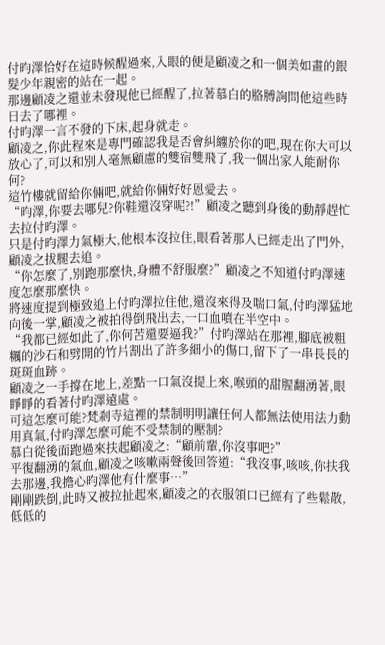付昀澤恰好在這時候醒過來,入眼的便是顧凌之和一個美如畫的銀髮少年親密的站在一起。
那邊顧凌之還並未發現他已經醒了,拉著慕白的胳膊詢問他這些時日去了哪裡。
付昀澤一言不發的下床,起身就走。
顧凌之,你此程來是專門確認我是否會糾纏於你的吧,現在你大可以放心了,可以和別人毫無顧慮的雙宿雙飛了,我一個出家人能耐你何?
這竹樓就留給你倆吧,就給你倆好好恩愛去。
“昀澤,你要去哪兒?你鞋還沒穿呢?!”顧凌之聽到身後的動靜趕忙去拉付昀澤。
只是付昀澤力氣極大,他根本沒拉住,眼看著那人已經走出了門外,顧凌之拔腿去追。
“你怎麼了,別跑那麼快,身體不舒服麼?”顧凌之不知道付昀澤速度怎麼那麼快。
將速度提到極致追上付昀澤拉住他,還沒來得及喘口氣,付昀澤猛地向後一掌,顧凌之被拍得倒飛出去,一口血噴在半空中。
“我都已經如此了,你何苦還要逼我?”付昀澤站在那裡,腳底被粗糲的沙石和劈開的竹片割出了許多細小的傷口,留下了一串長長的斑斑血跡。
顧凌之一手撐在地上,差點一口氣沒提上來,喉頭的甜腥翻湧著,眼睜睜的看著付昀澤遠處。
可這怎麼可能?梵剎寺這裡的禁制明明讓任何人都無法使用法力動用真氣,付昀澤怎麼可能不受禁制的壓制?
慕白從後面跑過來扶起顧凌之:“顧前輩,你沒事吧?”
平復翻湧的氣血,顧凌之咳嗽兩聲後回答道:“我沒事,咳咳,你扶我去那邊,我擔心昀澤他有什麼事…”
剛剛跌倒,此時又被拉扯起來,顧凌之的衣服領口已經有了些鬆散,低低的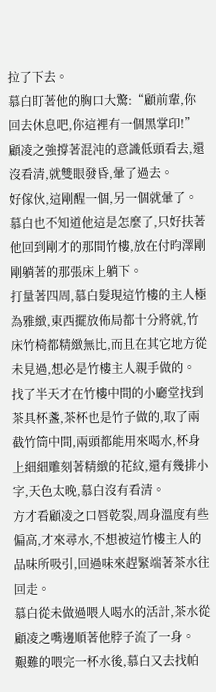拉了下去。
慕白盯著他的胸口大驚:“顧前輩,你回去休息吧,你這裡有一個黑掌印!”
顧凌之強撐著混沌的意識低頭看去,還沒看清,就雙眼發昏,暈了過去。
好傢伙,這剛醒一個,另一個就暈了。
慕白也不知道他這是怎麼了,只好扶著他回到剛才的那間竹樓,放在付昀澤剛剛躺著的那張床上躺下。
打量著四周,慕白髮現這竹樓的主人極為雅緻,東西擺放佈局都十分將就,竹床竹椅都精緻無比,而且在其它地方從未見過,想必是竹樓主人親手做的。
找了半天才在竹樓中間的小廳堂找到茶具杯盞,茶杯也是竹子做的,取了兩截竹筒中間,兩頭都能用來喝水,杯身上細細雕刻著精緻的花紋,還有幾排小字,天色太晚,慕白沒有看清。
方才看顧凌之口唇乾裂,周身溫度有些偏高,才來尋水,不想被這竹樓主人的品味所吸引,回過味來趕緊端著茶水往回走。
慕白從未做過喂人喝水的活計,茶水從顧凌之嘴邊順著他脖子流了一身。
艱難的喂完一杯水後,慕白又去找帕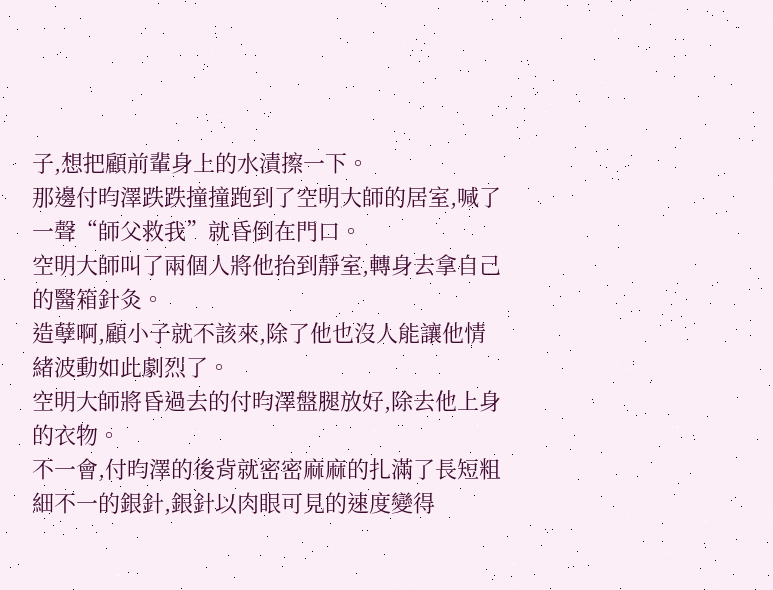子,想把顧前輩身上的水漬擦一下。
那邊付昀澤跌跌撞撞跑到了空明大師的居室,喊了一聲“師父救我”就昏倒在門口。
空明大師叫了兩個人將他抬到靜室,轉身去拿自己的醫箱針灸。
造孽啊,顧小子就不該來,除了他也沒人能讓他情緒波動如此劇烈了。
空明大師將昏過去的付昀澤盤腿放好,除去他上身的衣物。
不一會,付昀澤的後背就密密麻麻的扎滿了長短粗細不一的銀針,銀針以肉眼可見的速度變得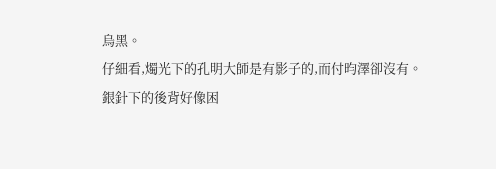烏黑。
仔細看,燭光下的孔明大師是有影子的,而付昀澤卻沒有。
銀針下的後背好像困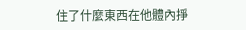住了什麼東西在他體內掙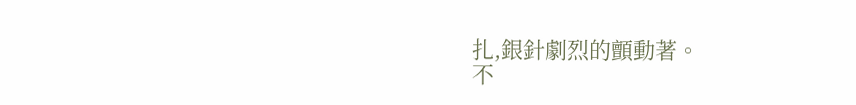扎,銀針劇烈的顫動著。
不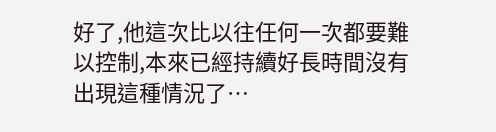好了,他這次比以往任何一次都要難以控制,本來已經持續好長時間沒有出現這種情況了…